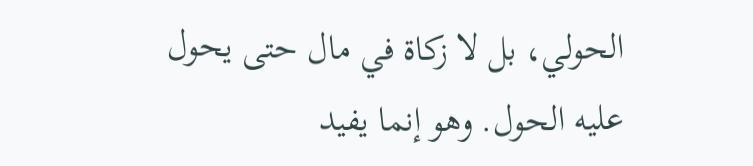الحولي، بل لا زكاة في مال حتى يحول عليه الحول. وهو إنما يفيد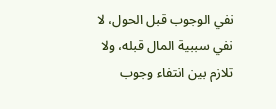نفي الوجوب قبل الحول، لا نفي سببية المال قبله، ولا تلازم بين انتفاء وجوب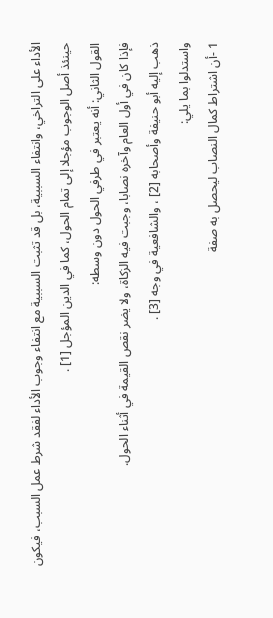الأداء على التراخي، وانتفاء السببية، بل قد تثبت السببية مع انتفاء وجوب الأداء لفقد شرط عمل السبب، فيكون حينئذ أصل الوجوب مؤجلا إلى تمام الحول، كما في الدين المؤجل [1] .
القول الثاني: أنه يعتبر في طرفي الحول دون وسطه:
فإذا كان في أول العام وآخره نصابا، وجبت فيه الزكاة، ولا يضر نقص القيمة في أثناء الحول.
ذهب إليه أبو حنيفة وأصحابه [2] ، والشافعية في وجه [3] .
واستدلوا بما يلي:
1 -أن اشتراط كمال النصاب ليحصل به صفة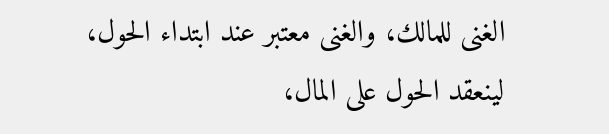الغنى للمالك، والغنى معتبر عند ابتداء الحول، لينعقد الحول على المال،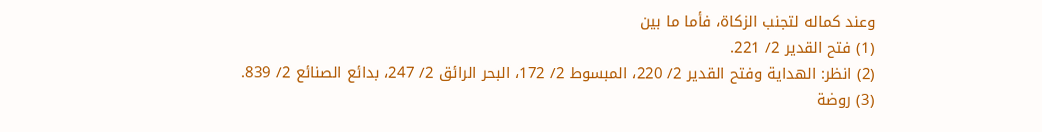وعند كماله لتجنب الزكاة، فأما ما بين
(1) فتح القدير 2/ 221.
(2) انظر: الهداية وفتح القدير 2/ 220، المبسوط 2/ 172، البحر الرائق 2/ 247، بدائع الصنائع 2/ 839.
(3) روضة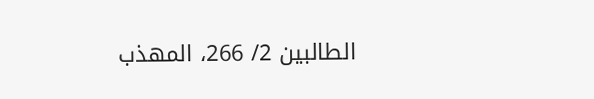الطالبين 2/ 266، المهذب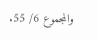والمجموع 6/ 55.